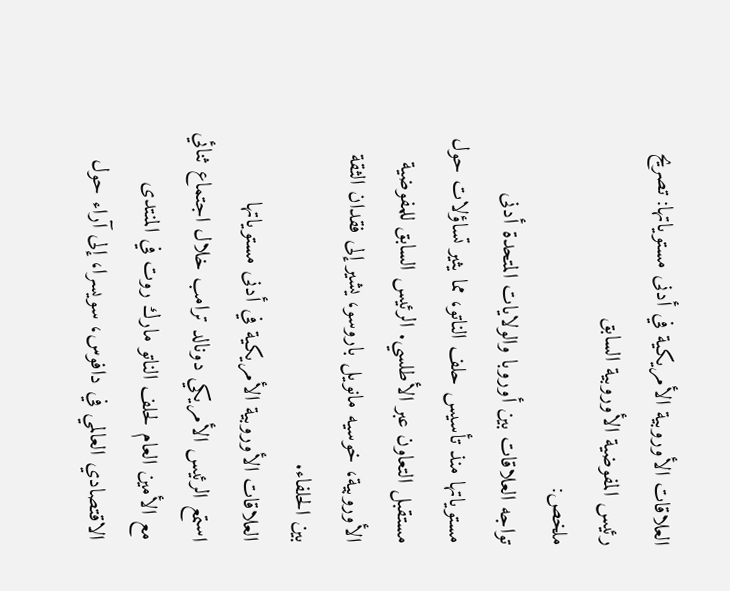العلاقات الأوروبية الأمريكية في أدنى مستوياتها: تصريح رئيس المفوضية الأوروبية السابق
ملخص:
تواجه العلاقات بين أوروبا والولايات المتحدة أدنى مستوياتها منذ تأسيس حلف الناتو، مما يثير تساؤلات حول مستقبل التعاون عبر الأطلسي. الرئيس السابق للمفوضية الأوروبية، خوسيه مانويل باروسو، يشير إلى فقدان الثقة بين الحلفاء.
العلاقات الأوروبية الأمريكية في أدنى مستوياتها
استمع الرئيس الأمريكي دونالد ترامب خلال اجتماع ثنائي مع الأمين العام لحلف الناتو مارك روت في المنتدى الاقتصادي العالمي في دافوس، سويسرا، إلى آراء حول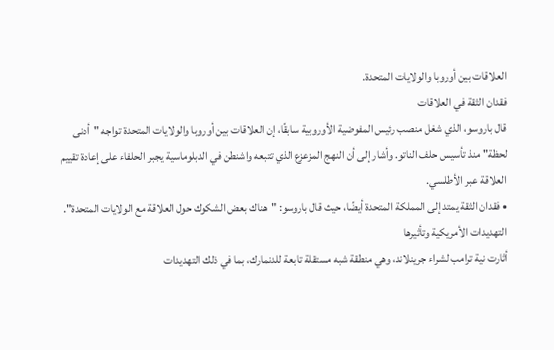العلاقات بين أوروبا والولايات المتحدة.
فقدان الثقة في العلاقات
قال باروسو، الذي شغل منصب رئيس المفوضية الأوروبية سابقًا، إن العلاقات بين أوروبا والولايات المتحدة تواجه "أدنى لحظة" منذ تأسيس حلف الناتو. وأشار إلى أن النهج المزعزع الذي تتبعه واشنطن في الدبلوماسية يجبر الحلفاء على إعادة تقييم العلاقة عبر الأطلسي.
• فقدان الثقة يمتد إلى المملكة المتحدة أيضًا، حيث قال باروسو: "هناك بعض الشكوك حول العلاقة مع الولايات المتحدة".
التهديدات الأمريكية وتأثيرها
أثارت نية ترامب لشراء جرينلاند، وهي منطقة شبه مستقلة تابعة للدنمارك، بما في ذلك التهديدات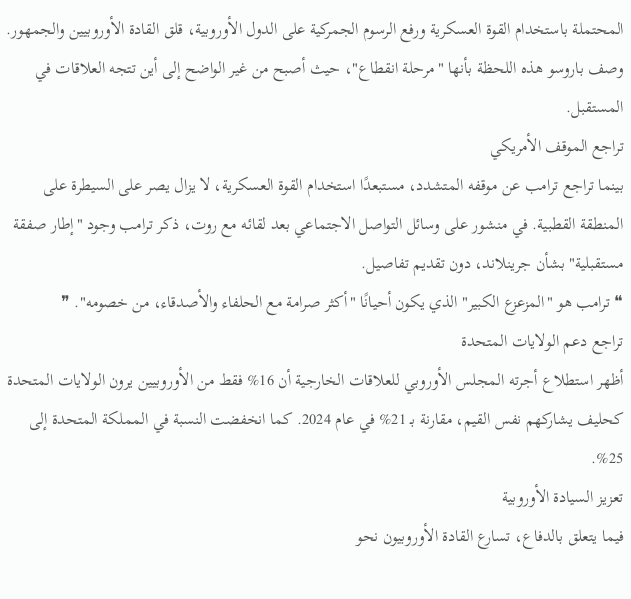المحتملة باستخدام القوة العسكرية ورفع الرسوم الجمركية على الدول الأوروبية، قلق القادة الأوروبيين والجمهور.
وصف باروسو هذه اللحظة بأنها "مرحلة انقطاع"، حيث أصبح من غير الواضح إلى أين تتجه العلاقات في المستقبل.
تراجع الموقف الأمريكي
بينما تراجع ترامب عن موقفه المتشدد، مستبعدًا استخدام القوة العسكرية، لا يزال يصر على السيطرة على المنطقة القطبية. في منشور على وسائل التواصل الاجتماعي بعد لقائه مع روت، ذكر ترامب وجود "إطار صفقة مستقبلية" بشأن جرينلاند، دون تقديم تفاصيل.
❝ ترامب هو "المزعزع الكبير" الذي يكون أحيانًا "أكثر صرامة مع الحلفاء والأصدقاء، من خصومه". ❞
تراجع دعم الولايات المتحدة
أظهر استطلاع أجرته المجلس الأوروبي للعلاقات الخارجية أن 16% فقط من الأوروبيين يرون الولايات المتحدة كحليف يشاركهم نفس القيم، مقارنة بـ 21% في عام 2024. كما انخفضت النسبة في المملكة المتحدة إلى 25%.
تعزيز السيادة الأوروبية
فيما يتعلق بالدفاع، تسارع القادة الأوروبيون نحو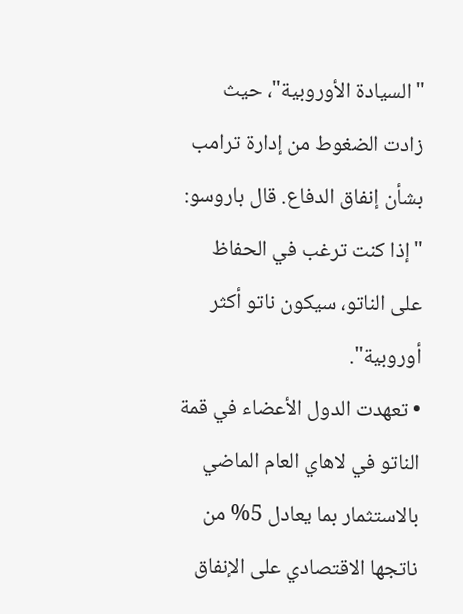"السيادة الأوروبية"، حيث زادت الضغوط من إدارة ترامب بشأن إنفاق الدفاع. قال باروسو: "إذا كنت ترغب في الحفاظ على الناتو، سيكون ناتو أكثر أوروبية".
• تعهدت الدول الأعضاء في قمة الناتو في لاهاي العام الماضي بالاستثمار بما يعادل 5% من ناتجها الاقتصادي على الإنفاق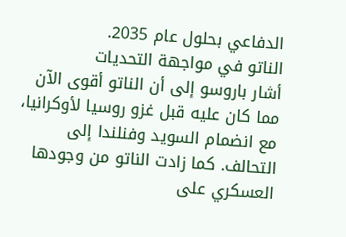الدفاعي بحلول عام 2035.
الناتو في مواجهة التحديات
أشار باروسو إلى أن الناتو أقوى الآن مما كان عليه قبل غزو روسيا لأوكرانيا، مع انضمام السويد وفنلندا إلى التحالف. كما زادت الناتو من وجودها العسكري على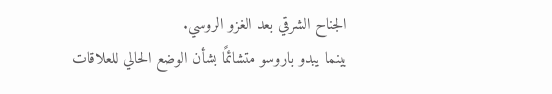الجناح الشرقي بعد الغزو الروسي.
بينما يبدو باروسو متشائمًا بشأن الوضع الحالي للعلاقات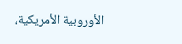الأوروبية الأمريكية،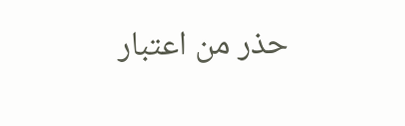حذر من اعتبار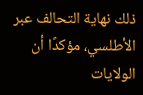ذلك نهاية التحالف عبر الأطلسي، مؤكدًا أن الولايات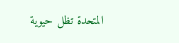المتحدة تظل حيوية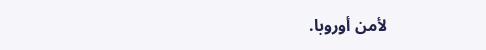لأمن أوروبا.